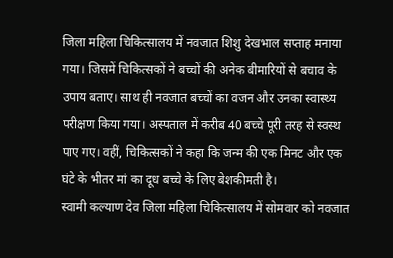जिला महिला चिकित्सालय में नवजात शिशु देखभाल सप्ताह मनाया गया। जिसमें चिकित्सकों ने बच्चों की अनेक बीमारियों से बचाव के उपाय बताए। साथ ही नवजात बच्चों का वजन और उनका स्वास्थ्य परीक्षण किया गया। अस्पताल में करीब 40 बच्चे पूरी तरह से स्वस्थ पाए गए। वहीं, चिकित्सकों ने कहा कि जन्म की एक मिनट और एक घंटे के भीतर मां का दूध बच्चे के लिए बेशकीमती है।
स्वामी कल्याण देव जिला महिला चिकित्सालय में सोमवार को नवजात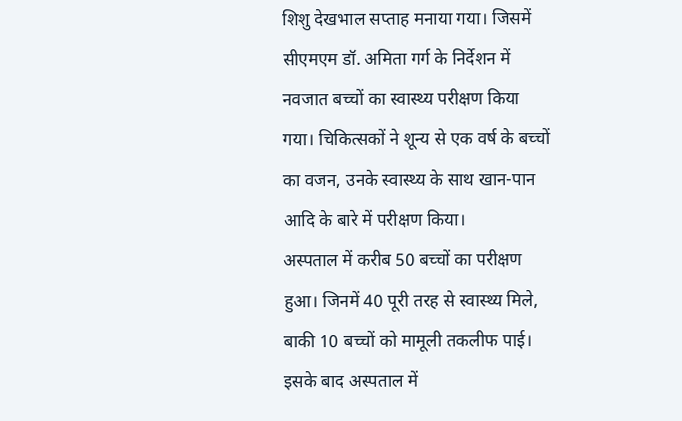शिशु देखभाल सप्ताह मनाया गया। जिसमें सीएमएम डॉ. अमिता गर्ग के निर्देशन में नवजात बच्चों का स्वास्थ्य परीक्षण किया गया। चिकित्सकों ने शून्य से एक वर्ष के बच्चों का वजन, उनके स्वास्थ्य के साथ खान-पान आदि के बारे में परीक्षण किया।
अस्पताल में करीब 50 बच्चों का परीक्षण हुआ। जिनमें 40 पूरी तरह से स्वास्थ्य मिले, बाकी 10 बच्चों को मामूली तकलीफ पाई। इसके बाद अस्पताल में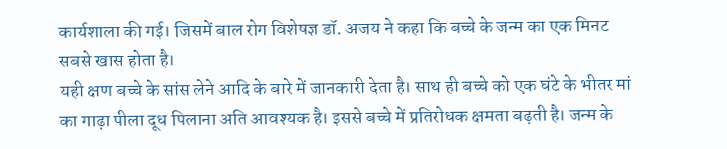कार्यशाला की गई। जिसमें बाल रोग विशेषज्ञ डॉ. अजय ने कहा कि बच्चे के जन्म का एक मिनट सबसे खास होता है।
यही क्षण बच्चे के सांस लेने आदि के बारे में जानकारी देता है। साथ ही बच्चे को एक घंटे के भीतर मां का गाढ़ा पीला दूध पिलाना अति आवश्यक है। इससे बच्चे में प्रतिरोधक क्षमता बढ़ती है। जन्म के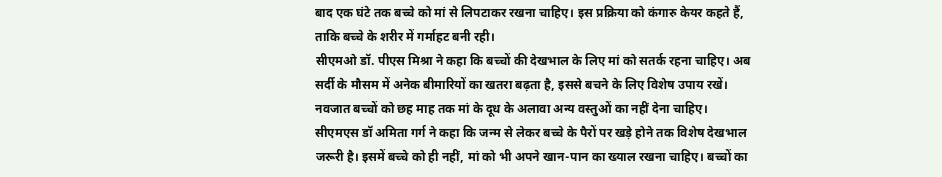बाद एक घंटे तक बच्चे को मां से लिपटाकर रखना चाहिए। इस प्रक्रिया को कंगारु केयर कहते हैं, ताकि बच्चे के शरीर में गर्माहट बनी रही।
सीएमओ डॉ. पीएस मिश्रा ने कहा कि बच्चों की देखभाल के लिए मां को सतर्क रहना चाहिए। अब सर्दी के मौसम में अनेक बीमारियों का खतरा बढ़ता है, इससे बचने के लिए विशेष उपाय रखें। नवजात बच्चों को छह माह तक मां के दूध के अलावा अन्य वस्तुओं का नहीं देना चाहिए।
सीएमएस डॉ अमिता गर्ग ने कहा कि जन्म से लेकर बच्चे के पैरों पर खड़े होने तक विशेष देखभाल जरूरी है। इसमें बच्चे को ही नहीं, मां को भी अपने खान-पान का ख्याल रखना चाहिए। बच्चों का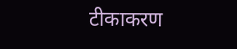टीकाकरण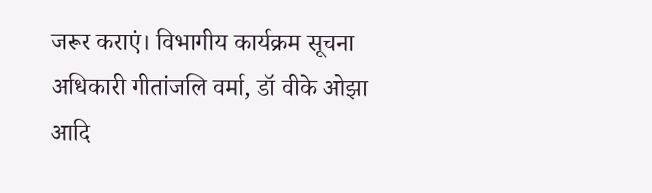जरूर कराएं। विभागीय कार्यक्रम सूचना अधिकारी गीतांजलि वर्मा, डॉ वीके ओझा आदि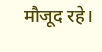मौजूद रहे।